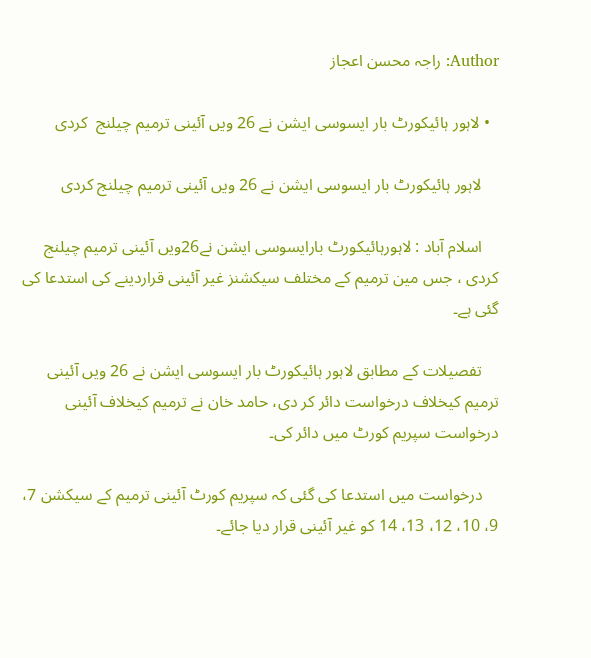Author: راجہ محسن اعجاز

  • لاہور ہائیکورٹ بار ایسوسی ایشن نے 26 ویں آئینی ترمیم چیلنج  کردی

    لاہور ہائیکورٹ بار ایسوسی ایشن نے 26 ویں آئینی ترمیم چیلنج کردی

    اسلام آباد : لاہورہائیکورٹ بارایسوسی ایشن نے26ویں آئینی ترمیم چیلنج کردی ، جس مین ترمیم کے مختلف سیکشنز غیر آئینی قراردینے کی استدعا کی گئی ہے۔

    تفصیلات کے مطابق لاہور ہائیکورٹ بار ایسوسی ایشن نے 26 ویں آئینی ترمیم کیخلاف درخواست دائر کر دی، حامد خان نے ترمیم کیخلاف آئینی درخواست سپریم کورٹ میں دائر کی۔

    درخواست میں استدعا کی گئی کہ سپریم کورٹ آئینی ترمیم کے سیکشن 7، 9، 10، 12، 13، 14 کو غیر آئینی قرار دیا جائے۔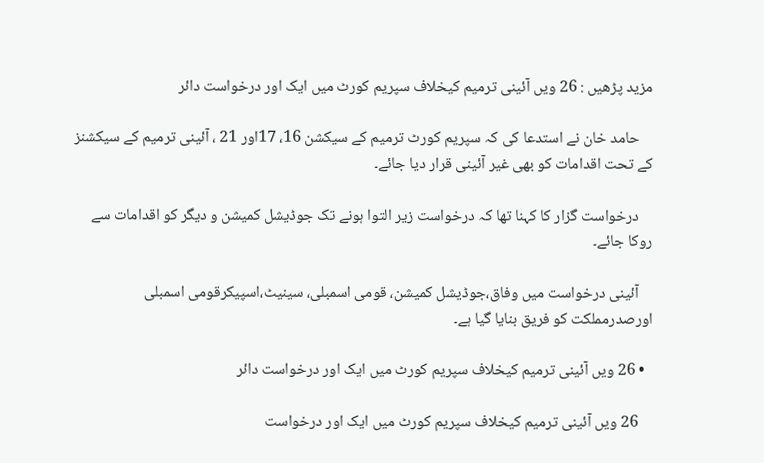مزید پڑھیں : 26 ویں آئینی ترمیم کیخلاف سپریم کورٹ میں ایک اور درخواست دائر

    حامد خان نے استدعا کی کہ سپریم کورٹ ترمیم کے سیکشن 16، 17اور 21 ، آئینی ترمیم کے سیکشنز کے تحت اقدامات کو بھی غیر آئینی قرار دیا جائے۔

    درخواست گزار کا کہنا تھا کہ درخواست زیر التوا ہونے تک جوڈیشل کمیشن و دیگر کو اقدامات سے روکا جائے۔

    آئینی درخواست میں وفاق،جوڈیشل کمیشن، قومی اسمبلی، سینیٹ،اسپیکرقومی اسمبلی اورصدرمملکت کو فریق بنایا گیا ہے۔

  • 26 ویں آئینی ترمیم کیخلاف سپریم کورٹ میں ایک اور درخواست دائر

    26 ویں آئینی ترمیم کیخلاف سپریم کورٹ میں ایک اور درخواست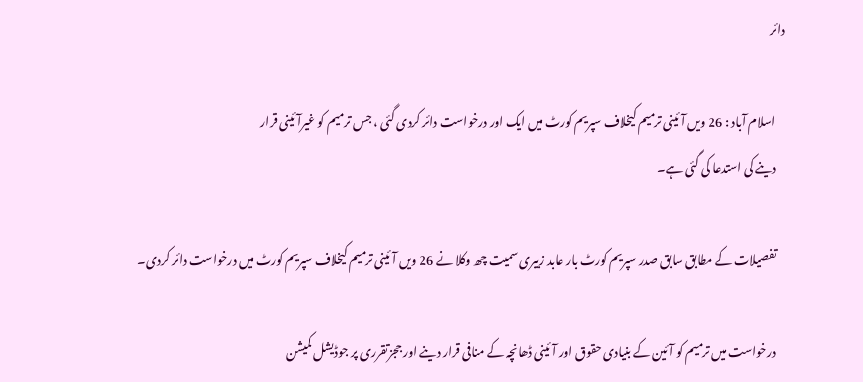دائر

    اسلام آباد : 26 ویں آئینی ترمیم کیخلاف سپریم کورٹ میں ایک اور درخواست دائر کردی گئی ، جس ترمیم کو غیرآئینی قرار
    دینے کی استدعا کی گئی ہے۔

    تفصیلات کے مطابق سابق صدر سپریم کورٹ بار عابد زبیری سمیت چھ وکلا نے 26 ویں آئینی ترمیم کیخلاف سپریم کورٹ میں درخواست دائر کردی۔

    درخواست میں ترمیم کو آئین کے بنیادی حقوق اور آئینی ڈھانچہ کے منافی قرار دینے اور ججزتقرری پر جوڈیشل کمیشن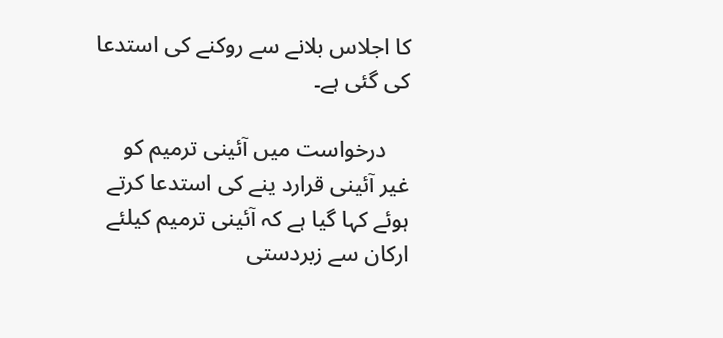کا اجلاس بلانے سے روکنے کی استدعا کی گئی ہے۔

    درخواست میں آئینی ترمیم کو غیر آئینی قرارد ینے کی استدعا کرتے ہوئے کہا گیا ہے کہ آئینی ترمیم کیلئے ارکان سے زبردستی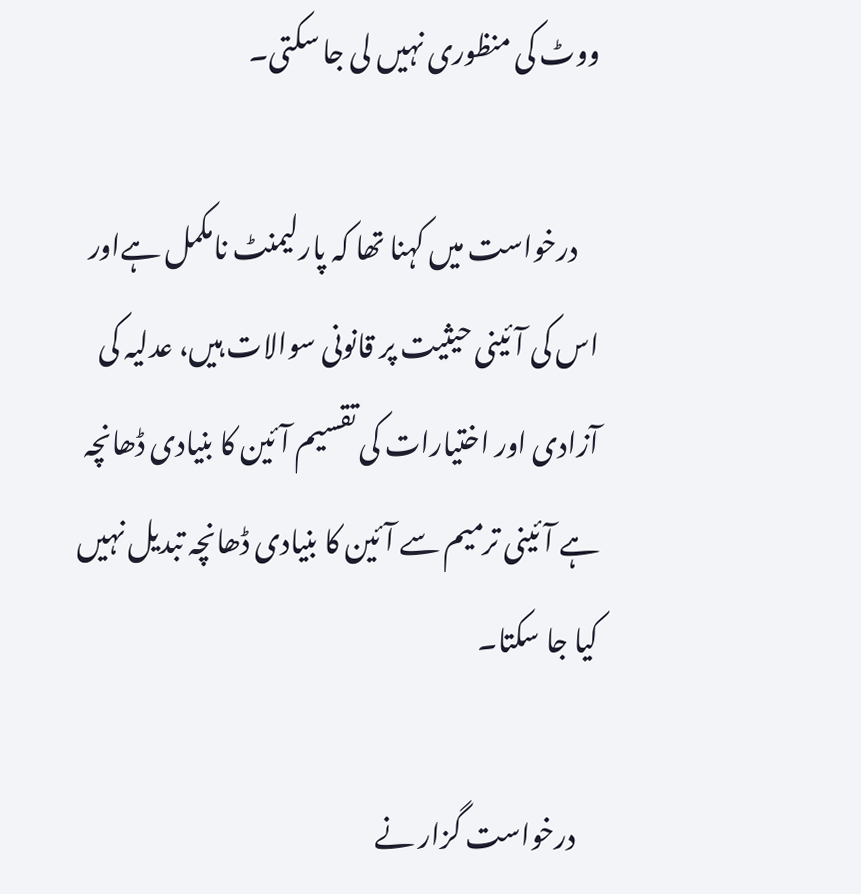ووٹ کی منظوری نہیں لی جا سکتی۔

    درخواست میں کہنا تھا کہ پارلیمنٹ نامکمل ہےاور اس کی آئینی حیثیت پر قانونی سوالات ہیں، عدلیہ کی آزادی اور اختیارات کی تقسیم آئین کا بنیادی ڈھانچہ ہے آئینی ترمیم سے آئین کا بنیادی ڈھانچہ تبدیل نہیں کیا جا سکتا۔

    درخواست گزار نے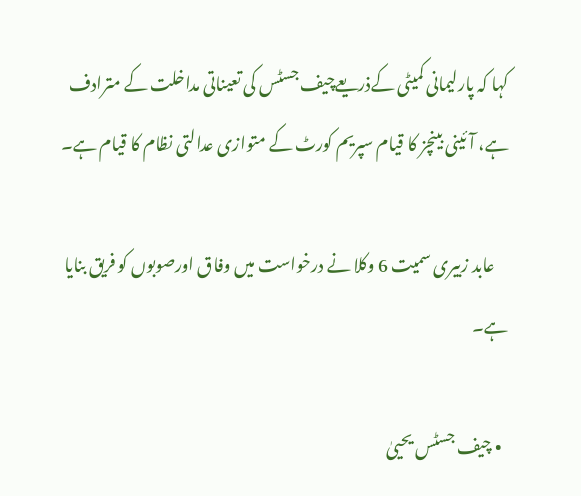کہا کہ پارلیمانی کمیٹی کےذریعےچیف جسٹس کی تعیناتی مداخلت کے مترادف ہے، آئینی بینچز کا قیام سپریم کورٹ کے متوازی عدالتی نظام کا قیام ہے۔

    عابد زبیری سمیت 6 وکلا نے درخواست میں وفاق اورصوبوں کو فریق بنایا ہے۔

  • چیف جسٹس یحییٰ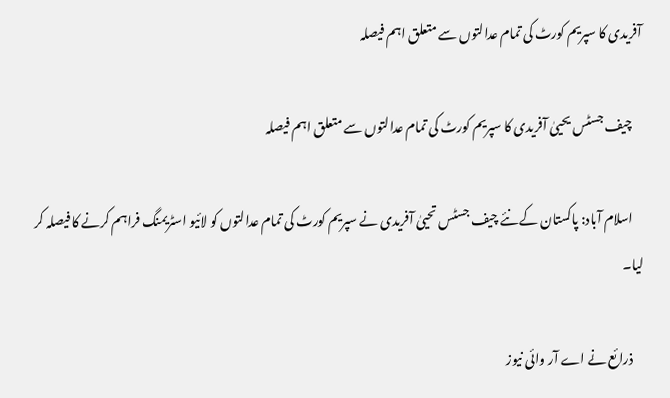آفریدی کا سپریم کورٹ کی تمام عدالتوں سے متعلق اہم فیصلہ

    چیف جسٹس یحییٰ آفریدی کا سپریم کورٹ کی تمام عدالتوں سے متعلق اہم فیصلہ

    اسلام آباد: پاکستان کے نئے چیف جسٹس تحییٰ آفریدی نے سپریم کورٹ کی تمام عدالتوں کو لائیو اسٹریمنگ فراہم کرنے کا فیصلہ کر لیا۔

    ذرائع نے اے آر وائی نیوز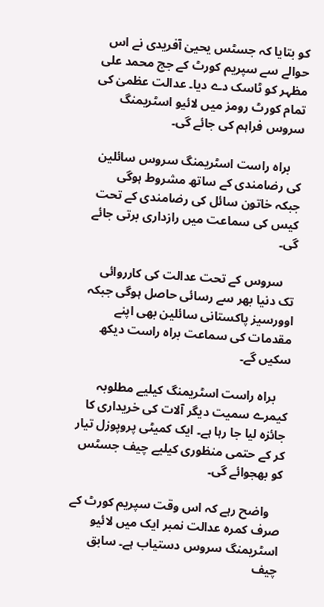کو بتایا کہ جسٹس یحییٰ آفریدی نے اس حوالے سے سپریم کورٹ کے جج محمد علی مظہر کو ٹاسک دے دیا۔ عدالت عظمیٰ کی تمام کورٹ رومز میں لائیو اسٹریمنگ سروس فراہم کی جائے گی۔

    براہ راست اسٹریمنگ سروس سائلین کی رضامندی کے ساتھ مشروط ہوگی جبکہ خاتون سائل کی رضامندی کے تحت کیس کی سماعت میں رازداری برتی جائے گی۔

    سروس کے تحت عدالت کی کارروائی تک دنیا بھر سے رسائی حاصل ہوگی جبکہ اوورسیز پاکستانی سائلین بھی اپنے مقدمات کی سماعت براہ راست دیکھ سکیں گے۔

    براہ راست اسٹریمنگ کیلیے مطلوبہ کیمرے سمیت دیگر آلات کی خریداری کا جائزہ لیا جا رہا ہے۔ ایک کمیٹی پروپوزل تیار کر کے حتمی منظوری کیلیے چیف جسٹس کو بھجوائے گی۔

    واضح رہے کہ اس وقت سپریم کورٹ کے صرف کمرہ عدالت نمبر ایک میں لائیو اسٹریمنگ سروس دستیاب ہے۔ سابق چیف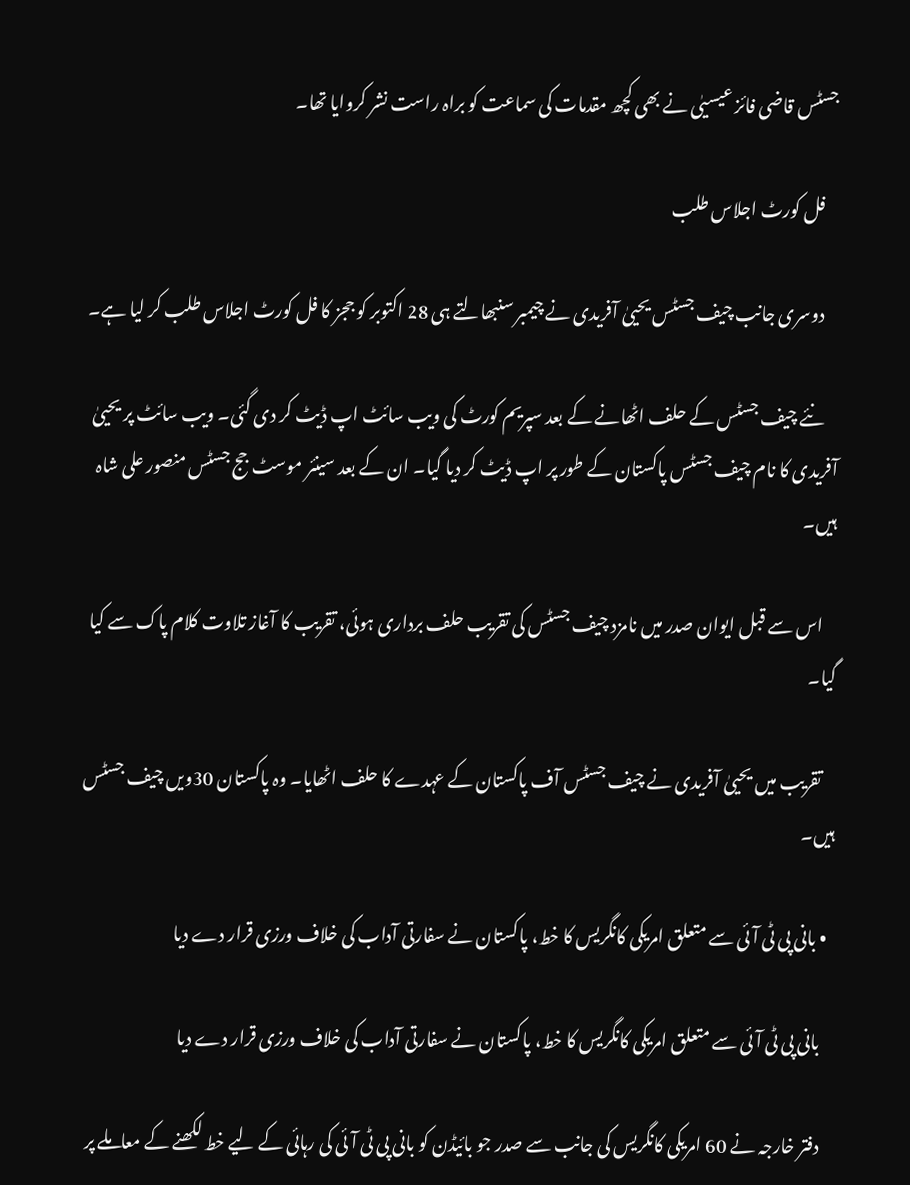جسٹس قاضی فائز عیسیٰی نے بھی کچھ مقدمات کی سماعت کو براہ راست نشر کروایا تھا۔

    فل کورٹ اجلاس طلب

    دوسری جانب چیف جسٹس یحییٰ آفریدی نے چیمبر سنبھالتے ہی 28 اکتوبر کو ججز کا فل کورٹ اجلاس طلب کر لیا ہے۔

    نئے چیف جسٹس کے حلف اٹھانے کے بعد سپریم کورٹ کی ویب سائٹ اپ ڈیٹ کر دی گئی۔ ویب سائٹ پر یحییٰ آفریدی کا نام چیف جسٹس پاکستان کے طور پر اپ ڈیٹ کر دیا گیا۔ ان کے بعد سینئر موسٹ جج جسٹس منصور علی شاہ ہیں۔

    اس سے قبل ایوان صدر میں نامزد چیف جسٹس کی تقریب حلف برداری ہوئی، تقریب کا آغاز تلاوت کلام پاک سے کیا گیا۔

    تقریب میں یحییٰ آفریدی نے چیف جسٹس آف پاکستان کے عہدے کا حلف اٹھایا۔ وہ پاکستان 30ویں چیف جسٹس ہیں۔

  • بانی پی ٹی آئی سے متعلق امریکی کانگریس کا خط، پاکستان نے سفارتی آداب کی خلاف ورزی قرار دے دیا

    بانی پی ٹی آئی سے متعلق امریکی کانگریس کا خط، پاکستان نے سفارتی آداب کی خلاف ورزی قرار دے دیا

    دفتر خارجہ نے 60 امریکی کانگریس کی جانب سے صدر جو بائیڈن کو بانی پی ٹی آئی کی رہائی کے لیے خط لکھنے کے معاملے پر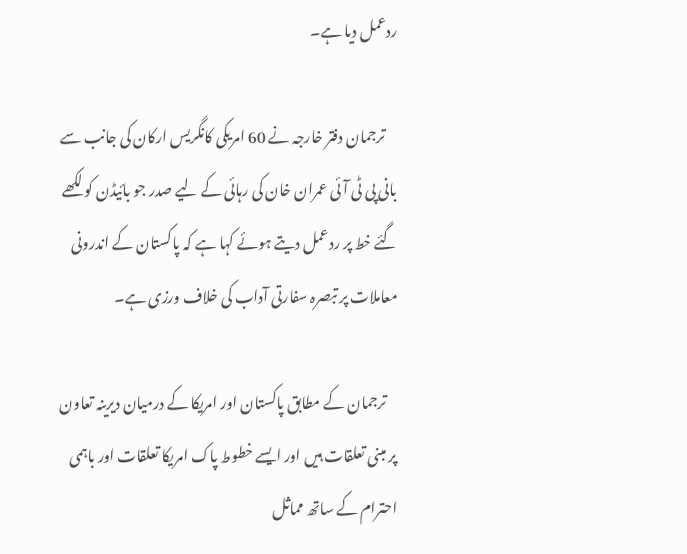ردعمل دیا ہے۔

    ترجمان دفتر خارجہ نے 60 امریکی کانگریس ارکان کی جانب سے بانی پی ٹی آئی عمران خان کی رہائی کے لیے صدر جو بائیڈن کو لکھے گئے خط پر ردعمل دیتے ہوئے کہا ہے کہ پاکستان کے اندرونی معاملات پر تبصرہ سفارتی آداب کی خلاف ورزی ہے۔

    ترجمان کے مطابق پاکستان اور امریکا کے درمیان دیرینہ تعاون پر مبنی تعلقات ہیں اور ایسے خطوط پاک امریکا تعلقات اور باہمی احترام کے ساتھ مماثل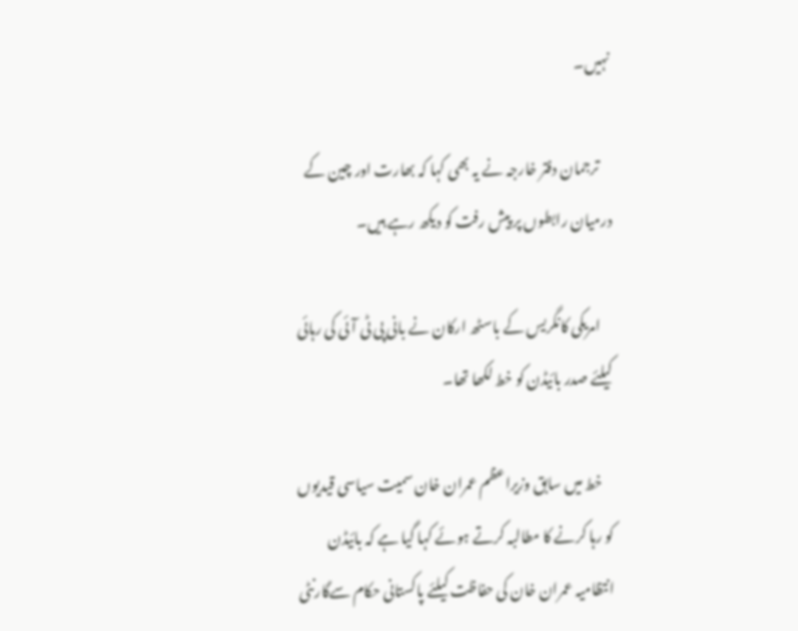نہیں۔

    ترجمان دفتر خارجہ نے یہ بھی کہا کہ بھارت اور چین کے درمیان رابطوں پر پیش رفت کو دیکھ رہے ہیں۔

    امریکی کانگریس کے باسٹھ ارکان نے بانی پی ٹی آئی کی رہائی کیلئے صدر بائیڈن کو خط لکھا تھا۔

    خط میں سابق وزیراعظم عمران خان سمیت سیاسی قیدیوں کو رہا کرنے کا مطالبہ کرتے ہوئے کہا گیا ہے کہ بائیڈن انتظامیہ عمران خان کی حفاظت کیلئے پاکستانی حکام سےگارنٹی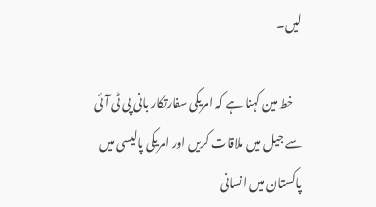لیں۔

    خط مین کہنا ہے کہ امریکی سفارتکار بانی پی ٹی آئی سے جیل میں ملاقات کریں اور امریکی پالیسی میں پاکستان میں انسانی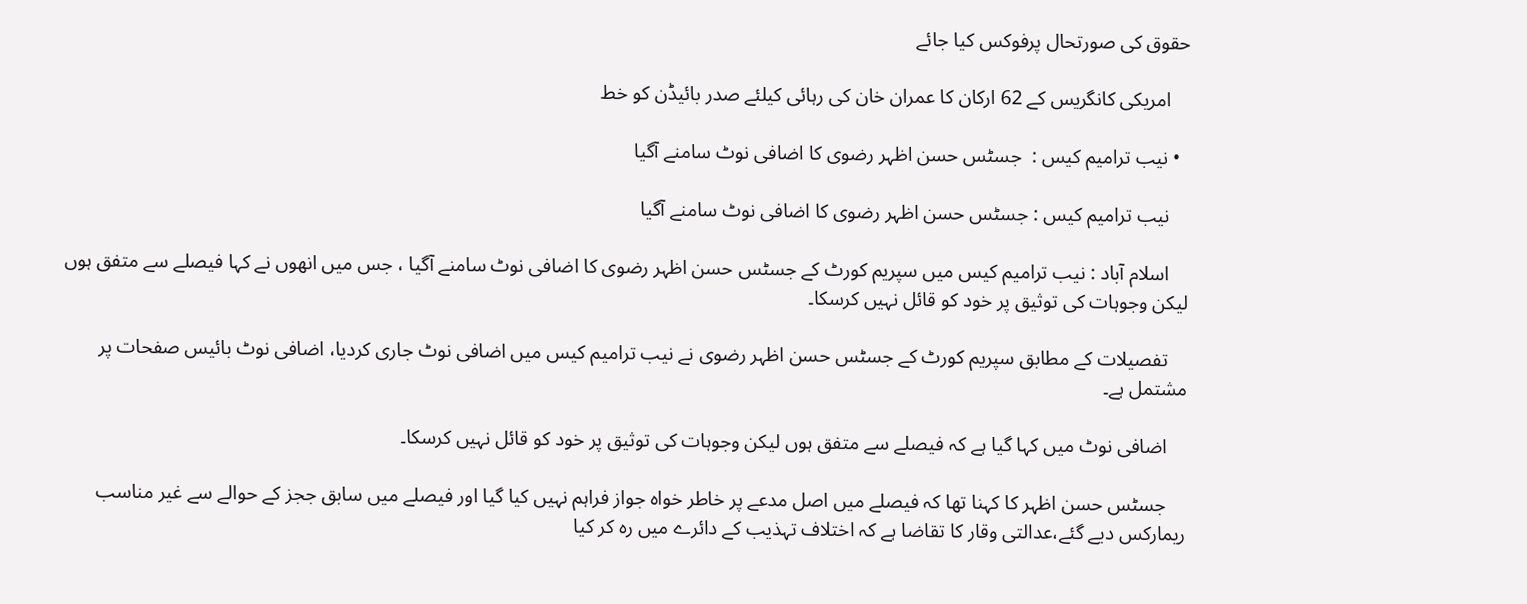حقوق کی صورتحال پرفوکس کیا جائے

    امریکی کانگریس کے 62 ارکان کا عمران خان کی رہائی کیلئے صدر بائیڈن کو خط

  • نیب ترامیم کیس :  جسٹس حسن اظہر رضوی کا اضافی نوٹ سامنے آگیا

    نیب ترامیم کیس : جسٹس حسن اظہر رضوی کا اضافی نوٹ سامنے آگیا

    اسلام آباد : نیب ترامیم کیس میں سپریم کورٹ کے جسٹس حسن اظہر رضوی کا اضافی نوٹ سامنے آگیا ، جس میں انھوں نے کہا فیصلے سے متفق ہوں لیکن وجوہات کی توثیق پر خود کو قائل نہیں کرسکا۔

    تفصیلات کے مطابق سپریم کورٹ کے جسٹس حسن اظہر رضوی نے نیب ترامیم کیس میں اضافی نوٹ جاری کردیا، اضافی نوٹ بائیس صفحات پر مشتمل ہے۔

    اضافی نوٹ میں کہا گیا ہے کہ فیصلے سے متفق ہوں لیکن وجوہات کی توثیق پر خود کو قائل نہیں کرسکا۔

    جسٹس حسن اظہر کا کہنا تھا کہ فیصلے میں اصل مدعے پر خاطر خواہ جواز فراہم نہیں کیا گیا اور فیصلے میں سابق ججز کے حوالے سے غیر مناسب ریمارکس دیے گئے،عدالتی وقار کا تقاضا ہے کہ اختلاف تہذیب کے دائرے میں رہ کر کیا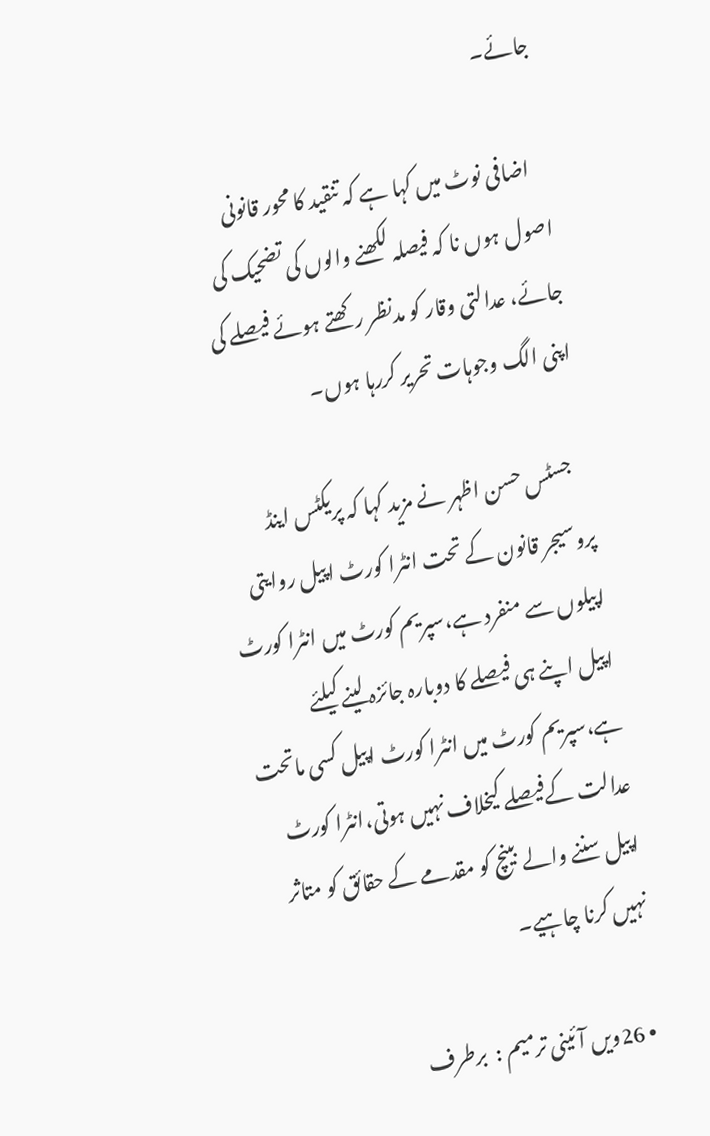جائے۔

    اضافی نوٹ میں کہا ہے کہ تنقید کا محور قانونی اصول ہوں نا کہ فیصلہ لکھنے والوں کی تضحیک کی جائے، عدالتی وقار کو مدنظر رکھتے ہوئے فیصلے کی اپنی الگ وجوہات تحریر کررہا ہوں۔

    جسٹس حسن اظہر نے مزید کہا کہ پریکٹس اینڈ پروسیجر قانون کے تحت انٹرا کورٹ اپیل روایتی اپیلوں سے منفرد ہے،سپریم کورٹ میں انٹرا کورٹ اپیل اپنے ہی فیصلے کا دوبارہ جائزہ لینے کیلئے ہے،سپریم کورٹ میں انٹرا کورٹ اپیل کسی ماتحت عدالت کےفیصلے کیخلاف نہیں ہوتی،انٹرا کورٹ اپیل سننے والے بینچ کو مقدمے کے حقائق کو متاثر نہیں کرنا چاہیے۔

  • 26ویں آئینی ترمیم :  برطرف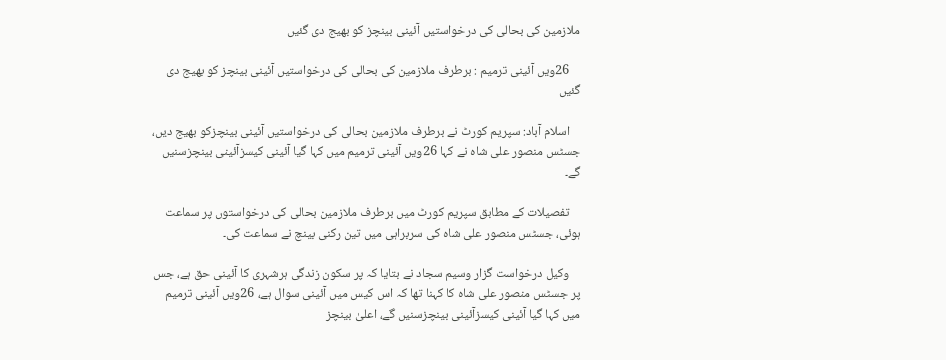ملازمین کی بحالی کی درخواستیں آئینی بینچز کو بھیج دی گئیں

    26ویں آئینی ترمیم : برطرف ملازمین کی بحالی کی درخواستیں آئینی بینچز کو بھیج دی گئیں

    اسلام آباد: سپریم کورٹ نے برطرف ملازمین بحالی کی درخواستیں آئینی بینچزکو بھیج دیں، جسٹس منصور علی شاہ نے کہا 26ویں آئینی ترمیم میں کہا گیا آئینی کیسزآئینی بینچزسنیں گے۔

    تفصیلات کے مطابق سپریم کورٹ میں برطرف ملازمین بحالی کی درخواستوں پر سماعت ہوئی، جسٹس منصور علی شاہ کی سربراہی میں تین رکنی بینچ نے سماعت کی۔

    وکیل درخواست گزار وسیم سجاد نے بتایا کہ پر سکون زندگی ہرشہری کا آئینی حق ہے، جس پر جسٹس منصور علی شاہ کا کہنا تھا کہ اس کیس میں آئینی سوال ہے، 26ویں آئینی ترمیم میں کہا گیا آئینی کیسزآئینی بینچزسنیں گے، اعلیٰ بینچز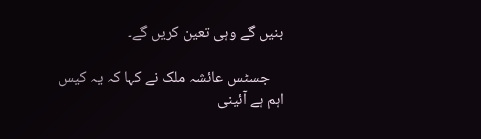بنیں گے وہی تعین کریں گے۔

    جسٹس عائشہ ملک نے کہا کہ یہ کیس اہم ہے آئینی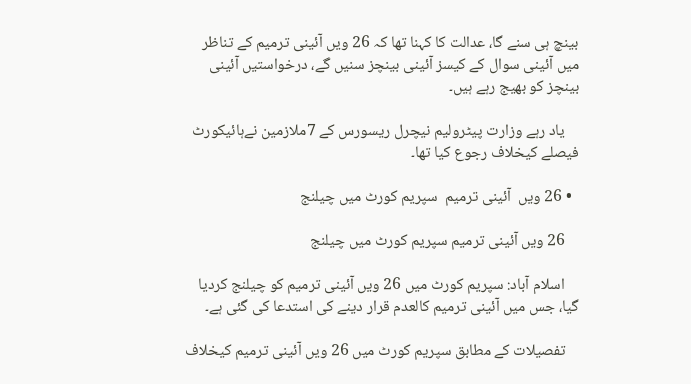بینچ ہی سنے گا، عدالت کا کہنا تھا کہ 26 ویں آئینی ترمیم کے تناظر میں آئینی سوال کے کیسز آئینی بینچز سنیں گے، درخواستیں آئینی بینچز کو بھیج رہے ہیں۔

    یاد رہے وزارت پیٹرولیم نیچرل ریسورس کے 7ملازمین نےہائیکورٹ فیصلے کیخلاف رجوع کیا تھا۔

  • 26 ویں  آئینی ترمیم  سپریم کورٹ میں چیلنج

    26 ویں آئینی ترمیم سپریم کورٹ میں چیلنج

    اسلام آباد: سپریم کورٹ میں 26 ویں آئینی ترمیم کو چیلنج کردیا گیا، جس میں آئینی ترمیم کالعدم قرار دینے کی استدعا کی گئی ہے۔

    تفصیلات کے مطابق سپریم کورٹ میں 26 ویں آئینی ترمیم کیخلاف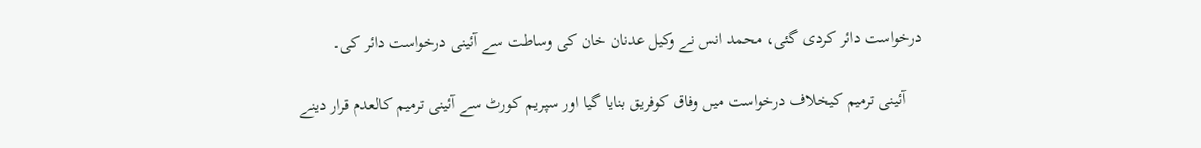درخواست دائر کردی گئی، محمد انس نے وکیل عدنان خان کی وساطت سے آئینی درخواست دائر کی۔

    آئینی ترمیم کیخلاف درخواست میں وفاق کوفریق بنایا گیا اور سپریم کورٹ سے آئینی ترمیم کالعدم قرار دینے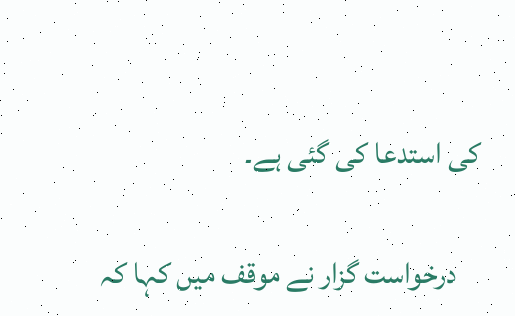کی استدعا کی گئی ہے۔

    درخواست گزار نے موقف میں کہا کہ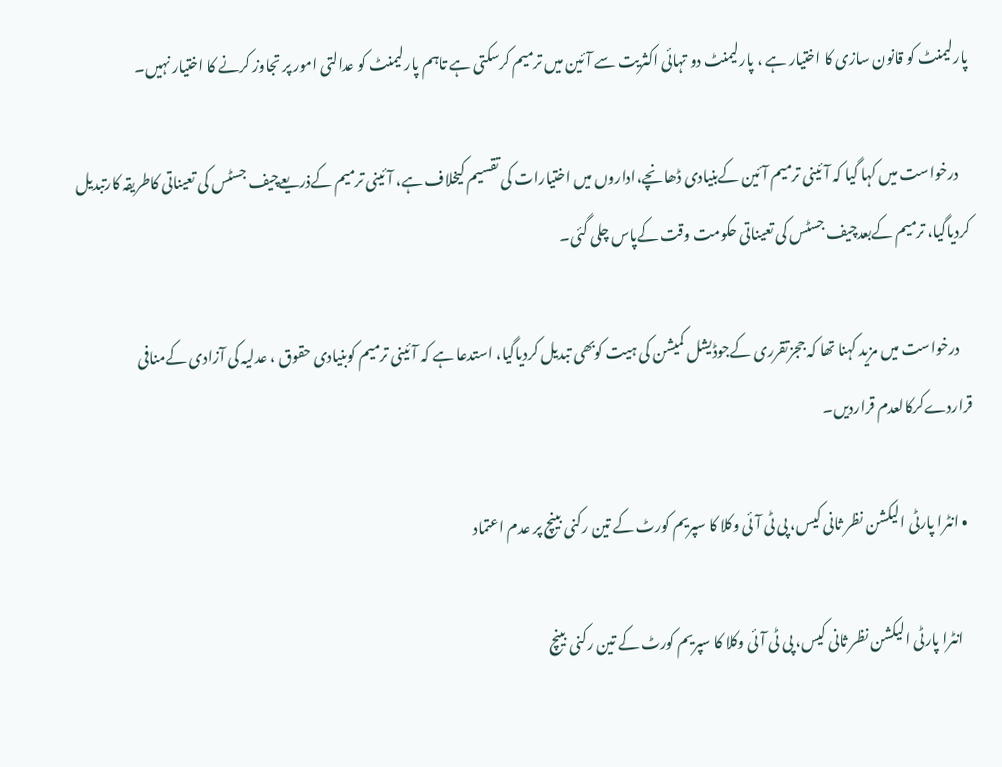پارلیمنٹ کو قانون سازی کا اختیار ہے ، پارلیمنٹ دو تہائی اکثریت سے آئین میں ترمیم کرسکتی ہے تاہم پارلیمنٹ کو عدالتی امور پر تجاوز کرنے کا اختیار نہیں۔

    درخواست میں کہا گیا کہ آئینی ترمیم آئین کےبنیادی ڈھانچے،اداروں میں اختیارات کی تقسیم کیخلاف ہے، آئینی ترمیم کےذریعےچیف جسٹس کی تعیناتی کاطریقہ کارتبدیل کردیاگیا، ترمیم کےبعدچیف جسٹس کی تعیناتی حکومت وقت کےپاس چلی گئی۔

    درخواست میں مزید کہنا تھا کہ ججزتقرری کےجوڈیشل کمیشن کی ہیت کوبھی تبدیل کردیاگیا، استدعا ہے کہ آئینی ترمیم کوبنیادی حقوق ، عدلیہ کی آزادی کےمنافی قراردےکرکالعدم قراردیں۔

  • انٹرا پارٹی الیکشن نظر ثانی کیس، پی ٹی آئی وکلا کا سپریم کورٹ کے تین رکنی بینچ پر عدم اعتماد

    انٹرا پارٹی الیکشن نظر ثانی کیس، پی ٹی آئی وکلا کا سپریم کورٹ کے تین رکنی بینچ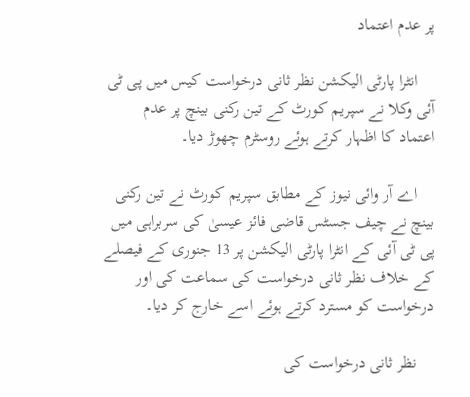پر عدم اعتماد

    انٹرا پارٹی الیکشن نظر ثانی درخواست کیس میں پی ٹی آئی وکلا نے سپریم کورٹ کے تین رکنی بینچ پر عدم اعتماد کا اظہار کرتے ہوئے روسٹرم چھوڑ دیا۔

    اے آر وائی نیوز کے مطابق سپریم کورٹ نے تین رکنی بینچ نے چیف جسٹس قاضی فائز عیسیٰ کی سربراہی میں پی ٹی آئی کے انٹرا پارٹی الیکشن پر 13 جنوری کے فیصلے کے خلاف نظر ثانی درخواست کی سماعت کی اور درخواست کو مسترد کرتے ہوئے اسے خارج کر دیا۔

    نظر ثانی درخواست کی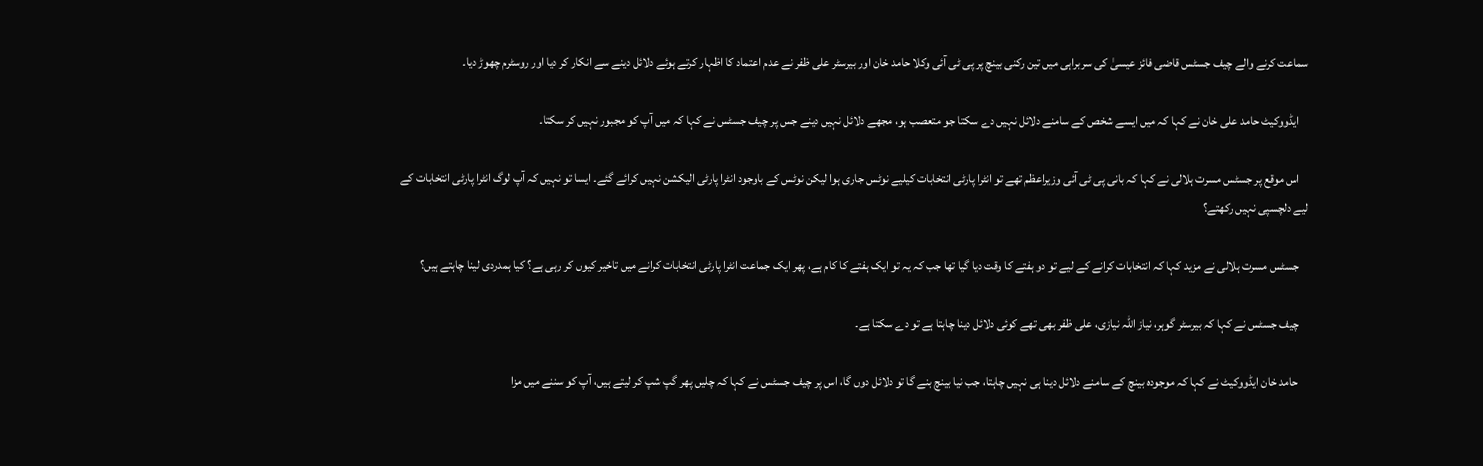سماعت کرنے والے چیف جسٹس قاضی فائز عیسیٰ کی سربراہی میں تین رکنی بینچ پر پی ٹی آئی وکلا حامد خان اور بیرسٹر علی ظفر نے عدم اعتماد کا اظہار کرتے ہوئے دلائل دینے سے انکار کر دیا اور روسٹرم چھوڑ دیا۔

    ایڈووکیٹ حامد علی خان نے کہا کہ میں ایسے شخص کے سامنے دلائل نہیں دے سکتا جو متعصب ہو، مجھے دلائل نہیں دینے جس پر چیف جسٹس نے کہا کہ میں آپ کو مجبور نہیں کر سکتا۔

    اس موقع پر جسٹس مسرت ہلالی نے کہا کہ بانی پی ٹی آئی وزیراعظم تھے تو انٹرا پارٹی انتخابات کیلیے نوٹس جاری ہوا لیکن نوٹس کے باوجود انٹرا پارٹی الیکشن نہیں کرائے گئے۔ ایسا تو نہیں کہ آپ لوگ انٹرا پارٹی انتخابات کے لیے دلچسپی نہیں رکھتے؟

    جسٹس مسرت ہلالی نے مزید کہا کہ انتخابات کرانے کے لیے تو دو ہفتے کا وقت دیا گیا تھا جب کہ یہ تو ایک ہفتے کا کام ہے، پھر ایک جماعت انٹرا پارٹی انتخابات کرانے میں تاخیر کیوں کر رہی ہے؟ کیا ہمدردی لینا چاہتے ہیں؟

    چیف جسٹس نے کہا کہ بیرسٹر گوہر، نیاز اللہ نیازی، علی ظفر بھی تھے کوئی دلائل دینا چاہتا ہے تو دے سکتا ہے۔

    حامد خان ایڈووکیٹ نے کہا کہ موجودہ بینچ کے سامنے دلائل دینا ہی نہیں چاہتا، جب نیا بینچ بنے گا تو دلائل دوں گا، اس پر چیف جسٹس نے کہا کہ چلیں پھر گپ شپ کر لیتے ہیں، آپ کو سننے میں مزا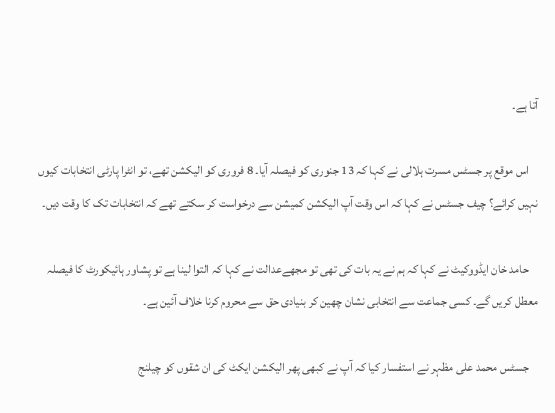آتا ہے۔

    اس موقع پر جسٹس مسرت ہلالی نے کہا کہ 13 جنوری کو فیصلہ آیا۔ 8 فروری کو الیکشن تھے، تو انٹرا پارٹی انتخابات کیوں نہیں کرائے؟ چیف جسٹس نے کہا کہ اس وقت آپ الیکشن کمیشن سے درخواست کر سکتے تھے کہ انتخابات تک کا وقت دیں۔

    حامد خان ایڈووکیٹ نے کہا کہ ہم نے یہ بات کی تھی تو مجھےعدالت نے کہا کہ التوا لینا ہے تو پشاور ہائیکورٹ کا فیصلہ معطل کریں گے۔ کسی جماعت سے انتخابی نشان چھین کر بنیادی حق سے محروم کرنا خلاف آئین ہے۔

    جسٹس محمد علی مظہر نے استفسار کیا کہ آپ نے کبھی پھر الیکشن ایکٹ کی ان شقوں کو چیلنج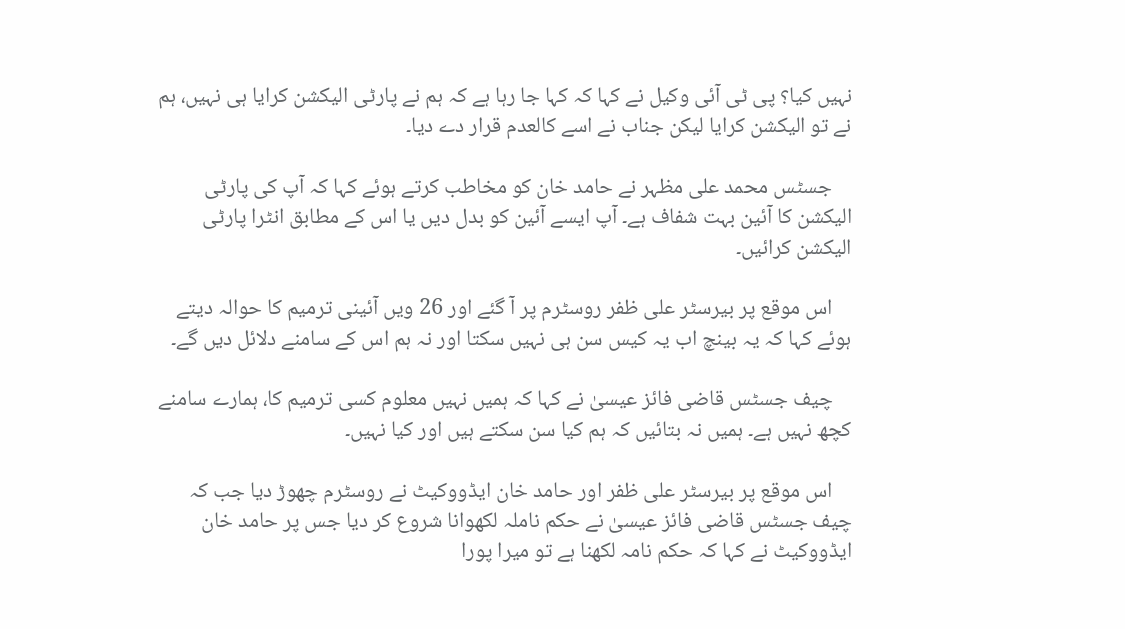نہیں کیا؟ پی ٹی آئی وکیل نے کہا کہ کہا جا رہا ہے کہ ہم نے پارٹی الیکشن کرایا ہی نہیں، ہم نے تو الیکشن کرایا لیکن جناب نے اسے کالعدم قرار دے دیا۔

    جسٹس محمد علی مظہر نے حامد خان کو مخاطب کرتے ہوئے کہا کہ آپ کی پارٹی الیکشن کا آئین بہت شفاف ہے۔ آپ ایسے آئین کو بدل دیں یا اس کے مطابق انٹرا پارٹی الیکشن کرائیں۔

    اس موقع پر بیرسٹر علی ظفر روسٹرم پر آ گئے اور 26 ویں آئینی ترمیم کا حوالہ دیتے ہوئے کہا کہ یہ بینچ اب یہ کیس سن ہی نہیں سکتا اور نہ ہم اس کے سامنے دلائل دیں گے۔

    چیف جسٹس قاضی فائز عیسیٰ نے کہا کہ ہمیں نہیں معلوم کسی ترمیم کا، ہمارے سامنے کچھ نہیں ہے۔ ہمیں نہ بتائیں کہ ہم کیا سن سکتے ہیں اور کیا نہیں۔

    اس موقع پر بیرسٹر علی ظفر اور حامد خان ایڈووکیٹ نے روسٹرم چھوڑ دیا جب کہ چیف جسٹس قاضی فائز عیسیٰ نے حکم ناملہ لکھوانا شروع کر دیا جس پر حامد خان ایڈووکیٹ نے کہا کہ حکم نامہ لکھنا ہے تو میرا پورا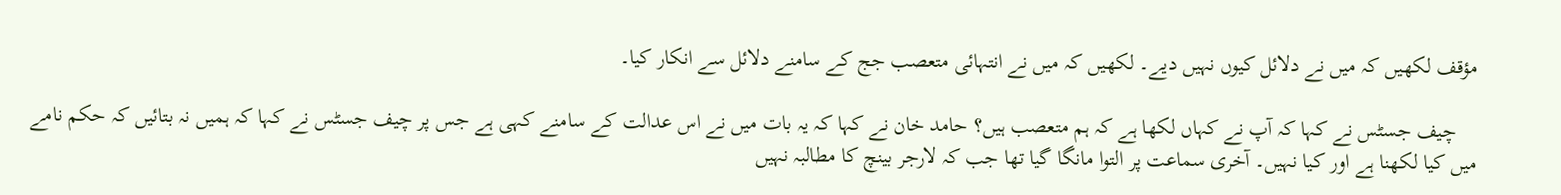مؤقف لکھیں کہ میں نے دلائل کیوں نہیں دیے۔ لکھیں کہ میں نے انتہائی متعصب جج کے سامنے دلائل سے انکار کیا۔

    چیف جسٹس نے کہا کہ آپ نے کہاں لکھا ہے کہ ہم متعصب ہیں؟ حامد خان نے کہا کہ یہ بات میں نے اس عدالت کے سامنے کہی ہے جس پر چیف جسٹس نے کہا کہ ہمیں نہ بتائیں کہ حکم نامے میں کیا لکھنا ہے اور کیا نہیں۔ آخری سماعت پر التوا مانگا گیا تھا جب کہ لارجر بینچ کا مطالبہ نہیں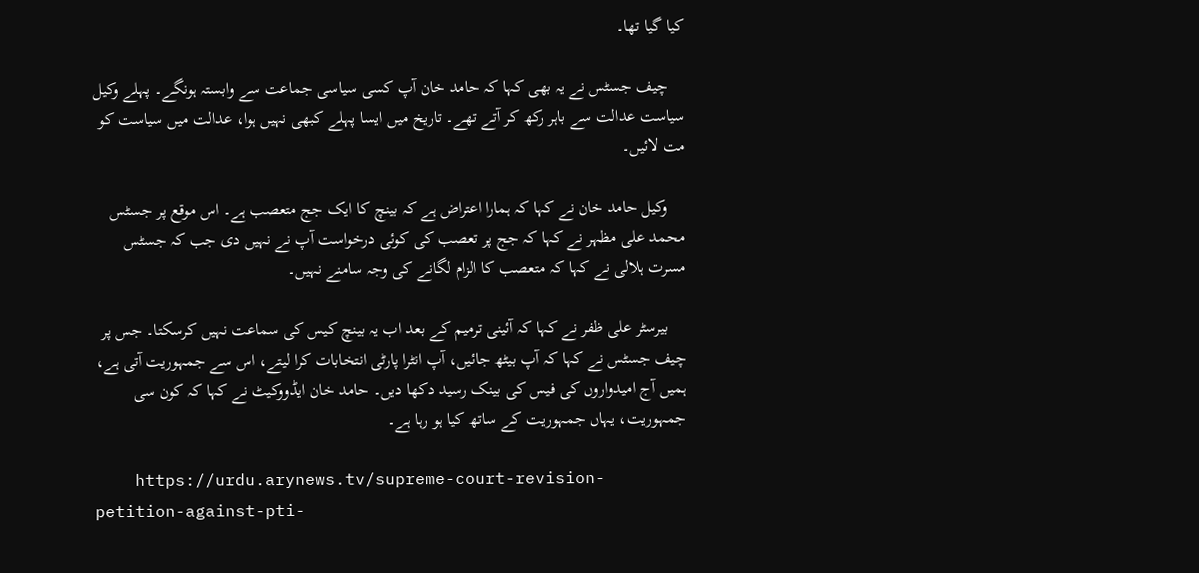کیا گیا تھا۔

    چیف جسٹس نے یہ بھی کہا کہ حامد خان آپ کسی سیاسی جماعت سے وابستہ ہونگے۔ پہلے وکیل سیاست عدالت سے باہر رکھ کر آتے تھے۔ تاریخ میں ایسا پہلے کبھی نہیں ہوا، عدالت میں سیاست کو مت لائیں۔

    وکیل حامد خان نے کہا کہ ہمارا اعتراض ہے کہ بینچ کا ایک جج متعصب ہے۔ اس موقع پر جسٹس محمد علی مظہر نے کہا کہ جج پر تعصب کی کوئی درخواست آپ نے نہیں دی جب کہ جسٹس مسرت ہلالی نے کہا کہ متعصب کا الزام لگانے کی وجہ سامنے نہیں۔

    بیرسٹر علی ظفر نے کہا کہ آئینی ترمیم کے بعد اب یہ بینچ کیس کی سماعت نہیں کرسکتا۔ جس پر چیف جسٹس نے کہا کہ آپ بیٹھ جائیں، آپ انٹرا پارٹی انتخابات کرا لیتے، اس سے جمہوریت آتی ہے، ہمیں آج امیدواروں کی فیس کی بینک رسید دکھا دیں۔ حامد خان ایڈووکیٹ نے کہا کہ کون سی جمہوریت، یہاں جمہوریت کے ساتھ کیا ہو رہا ہے۔

    https://urdu.arynews.tv/supreme-court-revision-petition-against-pti-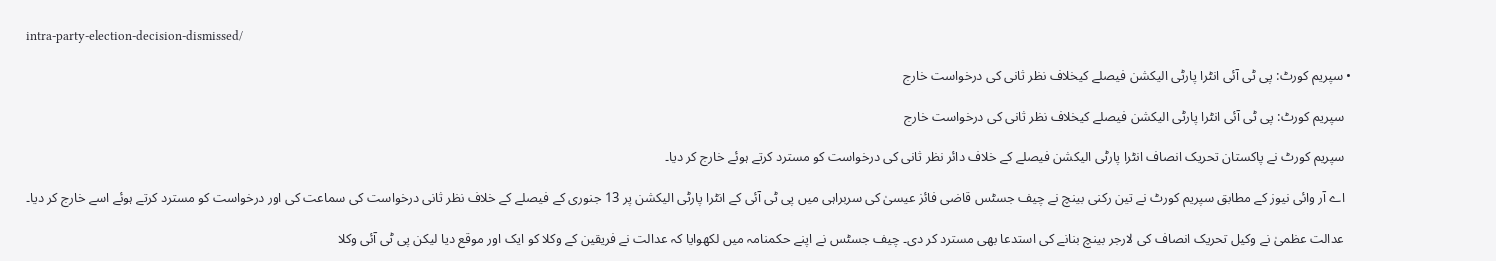intra-party-election-decision-dismissed/

  • سپریم کورٹ: پی ٹی آئی انٹرا پارٹی الیکشن فیصلے کیخلاف نظر ثانی کی درخواست خارج

    سپریم کورٹ: پی ٹی آئی انٹرا پارٹی الیکشن فیصلے کیخلاف نظر ثانی کی درخواست خارج

    سپریم کورٹ نے پاکستان تحریک انصاف انٹرا پارٹی الیکشن فیصلے کے خلاف دائر نظر ثانی کی درخواست کو مسترد کرتے ہوئے خارج کر دیا۔

    اے آر وائی نیوز کے مطابق سپریم کورٹ نے تین رکنی بینچ نے چیف جسٹس قاضی فائز عیسیٰ کی سربراہی میں پی ٹی آئی کے انٹرا پارٹی الیکشن پر 13 جنوری کے فیصلے کے خلاف نظر ثانی درخواست کی سماعت کی اور درخواست کو مسترد کرتے ہوئے اسے خارج کر دیا۔

    عدالت عظمیٰ نے وکیل تحریک انصاف کی لارجر بینچ بنانے کی استدعا بھی مسترد کر دی۔ چیف جسٹس نے اپنے حکمنامہ میں لکھوایا کہ عدالت نے فریقین کے وکلا کو ایک اور موقع دیا لیکن پی ٹی آئی وکلا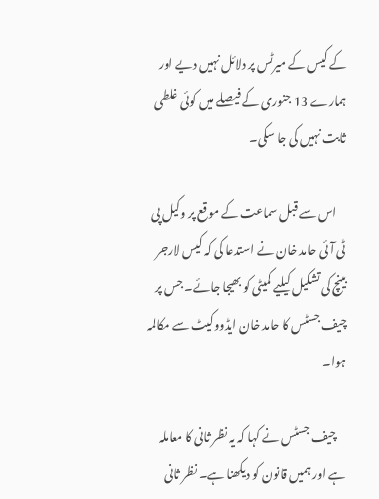کے کیس کے میرٹس پر دلائل نہیں دیے اور ہمارے 13 جنوری کے فیصلے میں کوئی غلطی ثابت نہیں کی جا سکی۔

    اس سے قبل سماعت کے موقع پر وکیل پی ٹی آئی حامد خان نے استدعا کی کہ کیس لارجر بینچ کی تشکیل کیلیے کمیٹی کو بھیجا جائے۔ جس پر چیف جسٹس کا حامد خان ایڈووکیٹ سے مکالمہ ہوا۔

    چیف جسٹس نے کہا کہ یہ نظر ثانی کا معاملہ ہے اور ہمیں قانون کو دیکھنا ہے۔ نظر ثانی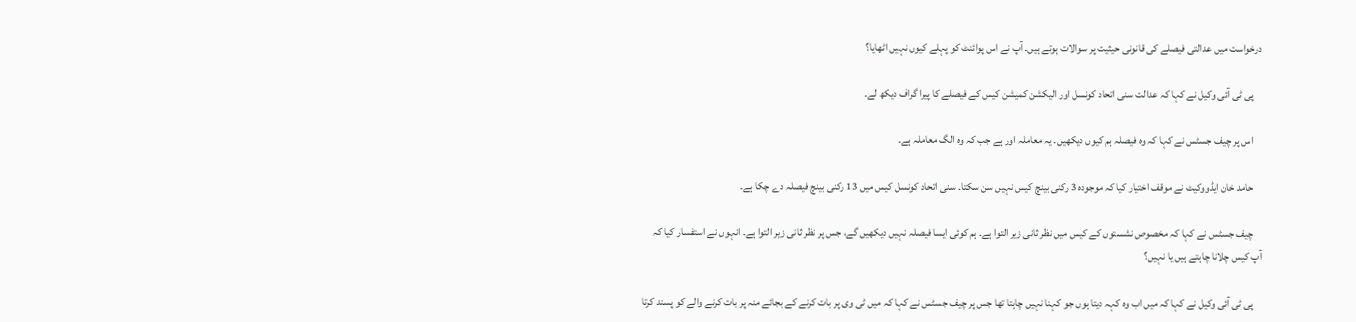درخواست میں عدالتی فیصلے کی قانونی حیثیت پر سوالات ہوتے ہیں۔ آپ نے اس پوائنٹ کو پہلے کیوں نہیں اٹھایا؟

    پی ٹی آئی وکیل نے کہا کہ عدالت سنی اتحاد کونسل اور الیکشن کمیشن کیس کے فیصلے کا پیرا گراف دیکھ لے۔

    اس پر چیف جسٹس نے کہا کہ وہ فیصلہ ہم کیوں دیکھیں۔ یہ معاملہ اور ہے جب کہ وہ الگ معاملہ ہے۔

    حامد خان ایڈووکیٹ نے موقف اختیار کیا کہ موجودہ 3 رکنی بینچ کیس نہیں سن سکتا۔ سنی اتحاد کونسل کیس میں 13 رکنی بینچ فیصلہ دے چکا ہے۔

    چیف جسٹس نے کہا کہ مخصوص نشستوں کے کیس میں نظر ثانی زیر التوا ہے۔ ہم کوئی ایسا فیصلہ نہیں دیکھیں گے، جس پر نظر ثانی زیر التوا ہے۔ انہوں نے استفسار کیا کہ آپ کیس چلانا چاہتے ہیں یا نہیں؟

    پی ٹی آئی وکیل نے کہا کہ میں اب وہ کہہ دیتا ہوں جو کہنا نہیں چاہتا تھا جس پر چیف جسٹس نے کہا کہ میں ٹی وی پر بات کرنے کے بجائے منہ پر بات کرنے والے کو پسند کرتا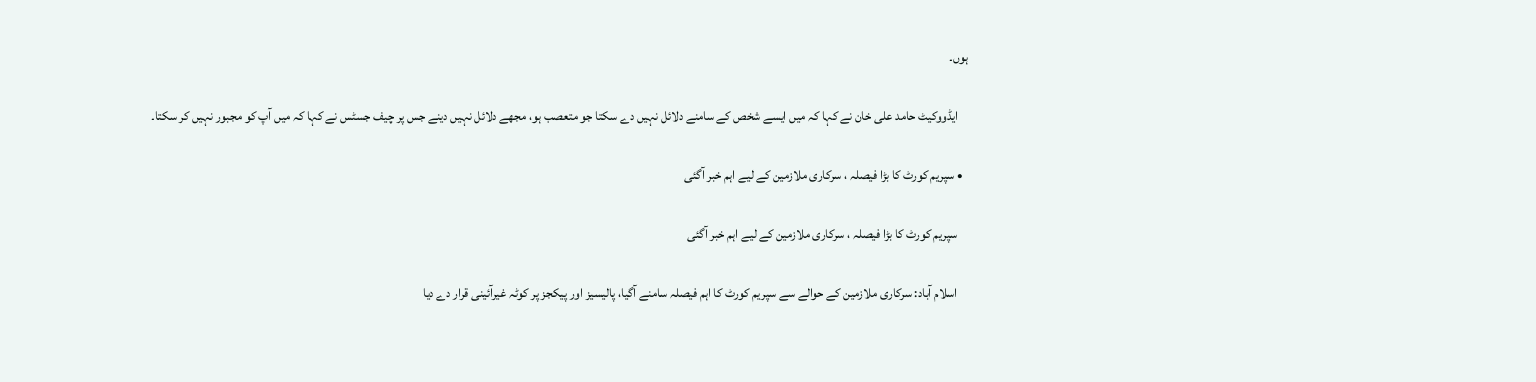ہوں۔

    ایڈووکیٹ حامد علی خان نے کہا کہ میں ایسے شخص کے سامنے دلائل نہیں دے سکتا جو متعصب ہو، مجھے دلائل نہیں دینے جس پر چیف جسٹس نے کہا کہ میں آپ کو مجبور نہیں کر سکتا۔

  • سپریم کورٹ کا بڑا فیصلہ ، سرکاری ملازمین کے لیے اہم خبر آگئی

    سپریم کورٹ کا بڑا فیصلہ ، سرکاری ملازمین کے لیے اہم خبر آگئی

    اسلام آباد: سرکاری ملازمین کے حوالے سے سپریم کورٹ کا اہم فیصلہ سامنے آگیا، پالیسیز اور پیکجز پر کوٹہ غیرآئینی قرار دے دیا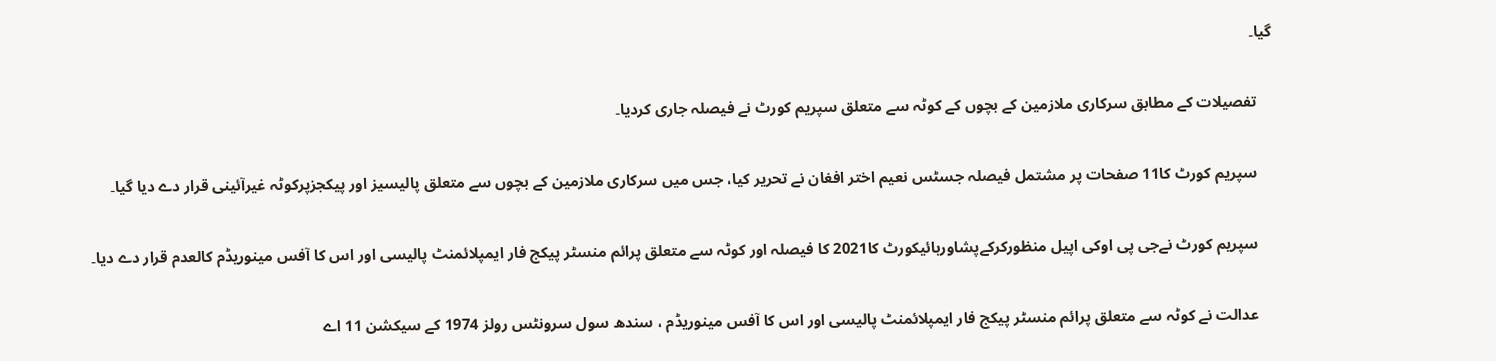گیا۔

    تفصیلات کے مطابق سرکاری ملازمین کے بچوں کے کوٹہ سے متعلق سپریم کورٹ نے فیصلہ جاری کردیا۔

    سپریم کورٹ کا11 صفحات پر مشتمل فیصلہ جسٹس نعیم اختر افغان نے تحریر کیا، جس میں سرکاری ملازمین کے بچوں سے متعلق پالیسیز اور پیکجزپرکوٹہ غیرآئینی قرار دے دیا گیا۔

    سپریم کورٹ نےجی پی اوکی اپیل منظورکرکےپشاورہائیکورٹ کا2021 کا فیصلہ اور کوٹہ سے متعلق پرائم منسٹر پیکج فار ایمپلائمنٹ پالیسی اور اس کا آفس مینوریڈم کالعدم قرار دے دیا۔

    عدالت نے کوٹہ سے متعلق پرائم منسٹر پیکج فار ایمپلائمنٹ پالیسی اور اس کا آفس مینوریڈم ، سندھ سول سرونٹس رولز 1974 کے سیکشن 11 اے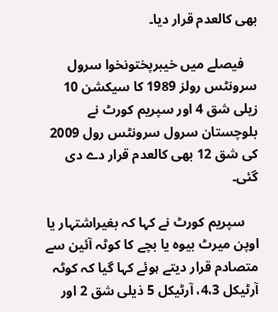بھی کالعدم قرار دیا۔

    فیصلے میں خیبرپختونخوا سرول سرونٹس رولز 1989 کا سیکشن 10 زیلی شق 4 اور سپریم کورٹ نے بلوچستان سرول سرونٹس رول 2009 کی شق 12 بھی کالعدم قرار دے دی گئی۔

    سپریم کورٹ نے کہا کہ بغیراشتہار یا اوپن میرٹ بیوہ یا بچے کا کوٹہ آئین سے متصادم قرار دیتے ہوئے کہا گیا کہ کوٹہ آرٹیکل 4،3، آرٹیکل 5 ذیلی شق 2 اور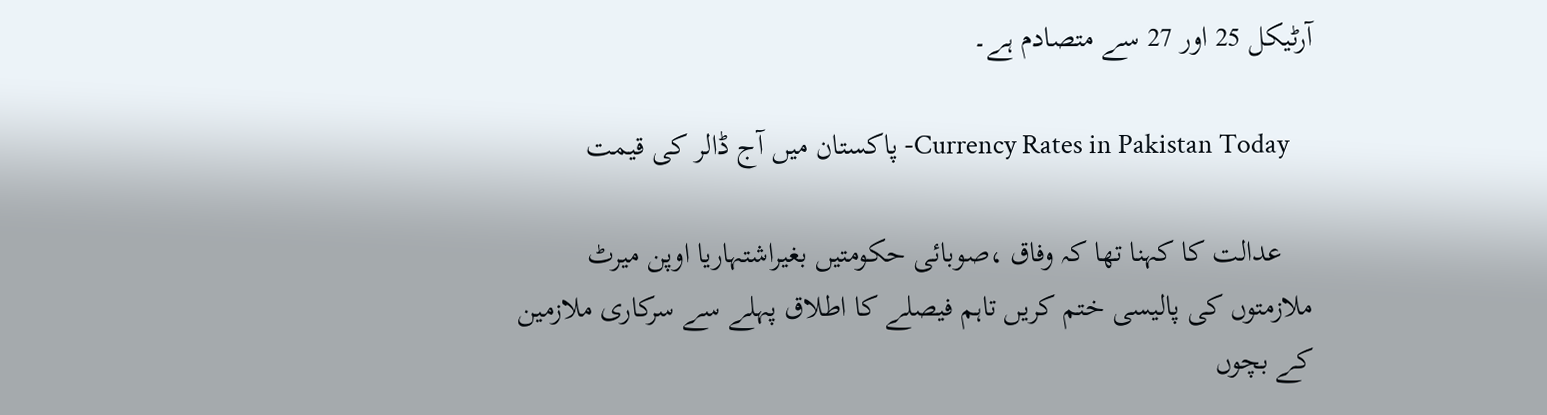آرٹیکل 25 اور 27 سے متصادم ہے۔

    Currency Rates in Pakistan Today- پاکستان میں آج ڈالر کی قیمت

    عدالت کا کہنا تھا کہ وفاق ،صوبائی حکومتیں بغیراشتہاریا اوپن میرٹ ملازمتوں کی پالیسی ختم کریں تاہم فیصلے کا اطلاق پہلے سے سرکاری ملازمین کے بچوں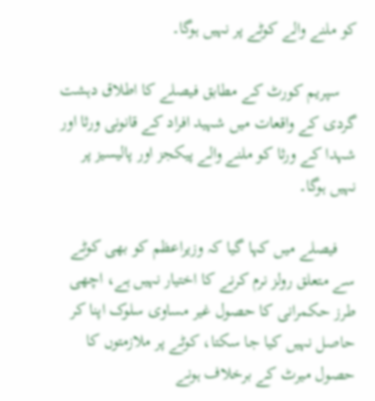کو ملنے والے کوٹے پر نہیں ہوگا۔

    سپریم کورٹ کے مطابق فیصلے کا اطلاق دہشت گردی کے واقعات میں شہید افراد کے قانونی ورثا اور شہدا کے ورثا کو ملنے والے پیکجز اور پالیسیز پر نہیں ہوگا۔

    فیصلے میں کہا گیا کہ وزیراعظم کو بھی کوٹے سے متعلق رولز نرم کرنے کا اختیار نہیں ہے، اچھی طرز حکمرانی کا حصول غیر مساوی سلوک اپنا کر حاصل نہیں کیا جا سکتا، کوٹے پر ملازمتوں کا حصول میرٹ کے برخلاف ہونے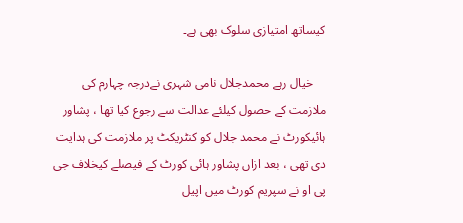کیساتھ امتیازی سلوک بھی ہے۔

    خیال رہے محمدجلال نامی شہری نےدرجہ چہارم کی ملازمت کے حصول کیلئے عدالت سے رجوع کیا تھا ، پشاور ہائیکورٹ نے محمد جلال کو کنٹریکٹ پر ملازمت کی ہدایت دی تھی ، بعد ازاں پشاور ہائی کورٹ کے فیصلے کیخلاف جی پی او نے سپریم کورٹ میں اپیل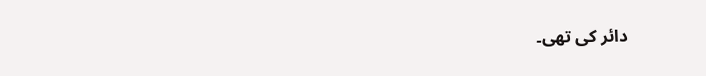دائر کی تھی۔